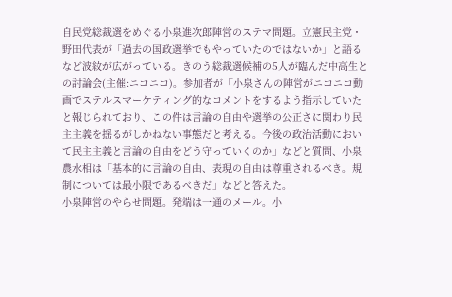自民党総裁選をめぐる小泉進次郎陣営のステマ問題。立憲民主党・野田代表が「過去の国政選挙でもやっていたのではないか」と語るなど波紋が広がっている。きのう総裁選候補の5人が臨んだ中高生との討論会(主催:ニコニコ)。参加者が「小泉さんの陣営がニコニコ動画でステルスマーケティング的なコメントをするよう指示していたと報じられており、この件は言論の自由や選挙の公正さに関わり民主主義を揺るがしかねない事態だと考える。今後の政治活動において民主主義と言論の自由をどう守っていくのか」などと質問、小泉農水相は「基本的に言論の自由、表現の自由は尊重されるべき。規制については最小限であるべきだ」などと答えた。
小泉陣営のやらせ問題。発端は一通のメール。小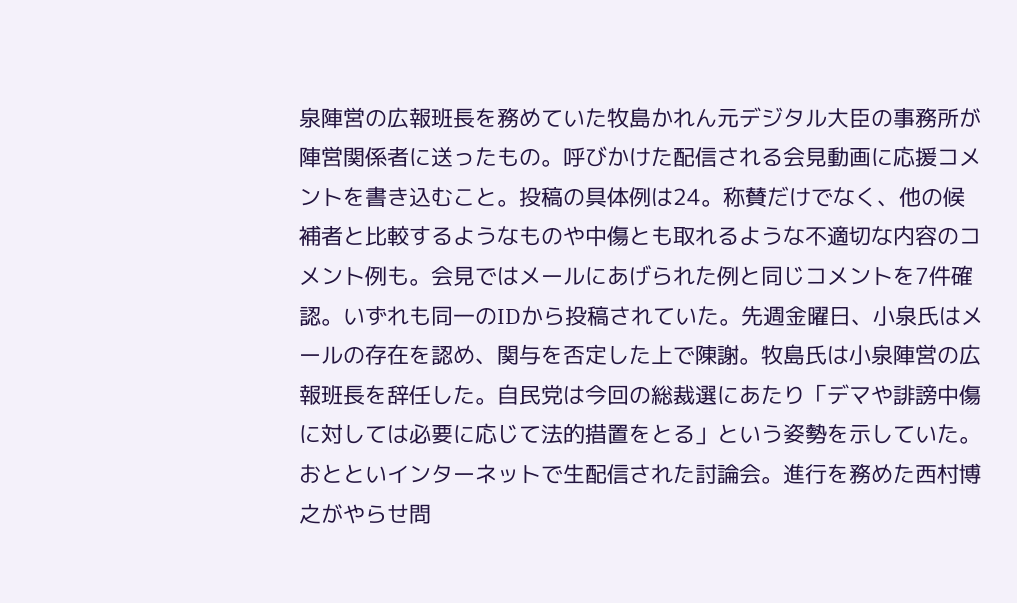泉陣営の広報班長を務めていた牧島かれん元デジタル大臣の事務所が陣営関係者に送ったもの。呼びかけた配信される会見動画に応援コメントを書き込むこと。投稿の具体例は24。称賛だけでなく、他の候補者と比較するようなものや中傷とも取れるような不適切な内容のコメント例も。会見ではメールにあげられた例と同じコメントを7件確認。いずれも同一のIDから投稿されていた。先週金曜日、小泉氏はメールの存在を認め、関与を否定した上で陳謝。牧島氏は小泉陣営の広報班長を辞任した。自民党は今回の総裁選にあたり「デマや誹謗中傷に対しては必要に応じて法的措置をとる」という姿勢を示していた。
おとといインターネットで生配信された討論会。進行を務めた西村博之がやらせ問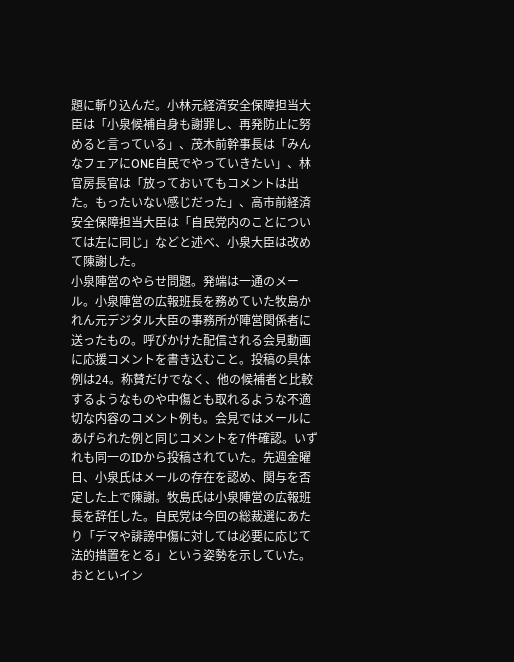題に斬り込んだ。小林元経済安全保障担当大臣は「小泉候補自身も謝罪し、再発防止に努めると言っている」、茂木前幹事長は「みんなフェアにONE自民でやっていきたい」、林官房長官は「放っておいてもコメントは出た。もったいない感じだった」、高市前経済安全保障担当大臣は「自民党内のことについては左に同じ」などと述べ、小泉大臣は改めて陳謝した。
小泉陣営のやらせ問題。発端は一通のメール。小泉陣営の広報班長を務めていた牧島かれん元デジタル大臣の事務所が陣営関係者に送ったもの。呼びかけた配信される会見動画に応援コメントを書き込むこと。投稿の具体例は24。称賛だけでなく、他の候補者と比較するようなものや中傷とも取れるような不適切な内容のコメント例も。会見ではメールにあげられた例と同じコメントを7件確認。いずれも同一のIDから投稿されていた。先週金曜日、小泉氏はメールの存在を認め、関与を否定した上で陳謝。牧島氏は小泉陣営の広報班長を辞任した。自民党は今回の総裁選にあたり「デマや誹謗中傷に対しては必要に応じて法的措置をとる」という姿勢を示していた。
おとといイン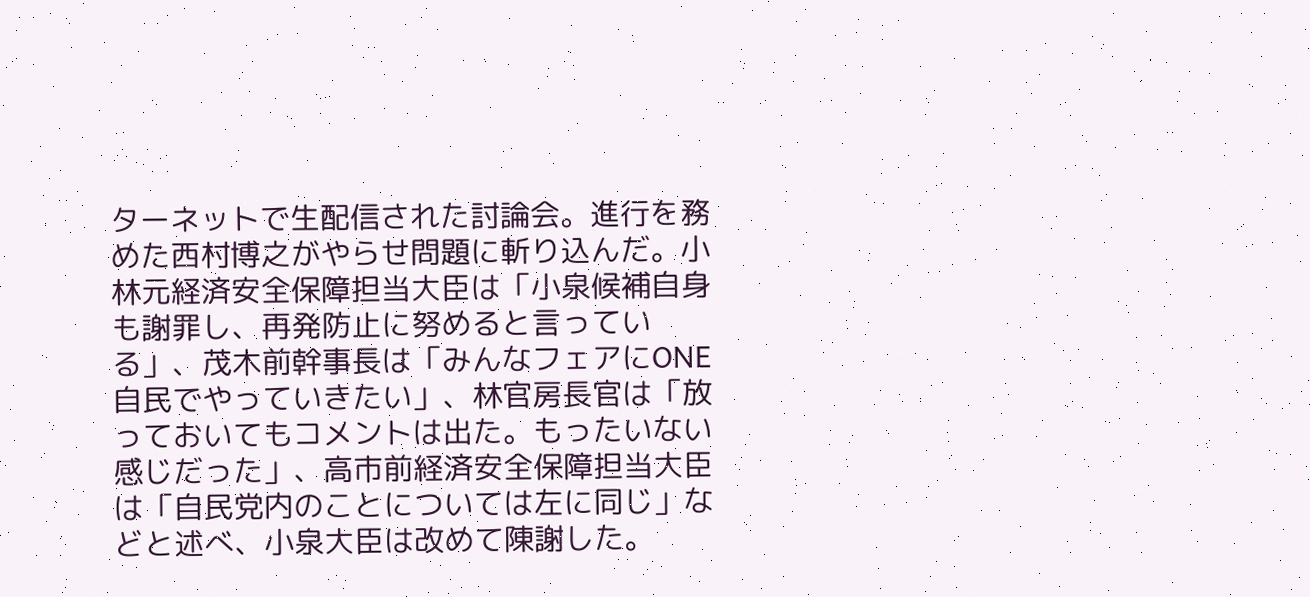ターネットで生配信された討論会。進行を務めた西村博之がやらせ問題に斬り込んだ。小林元経済安全保障担当大臣は「小泉候補自身も謝罪し、再発防止に努めると言っている」、茂木前幹事長は「みんなフェアにONE自民でやっていきたい」、林官房長官は「放っておいてもコメントは出た。もったいない感じだった」、高市前経済安全保障担当大臣は「自民党内のことについては左に同じ」などと述べ、小泉大臣は改めて陳謝した。